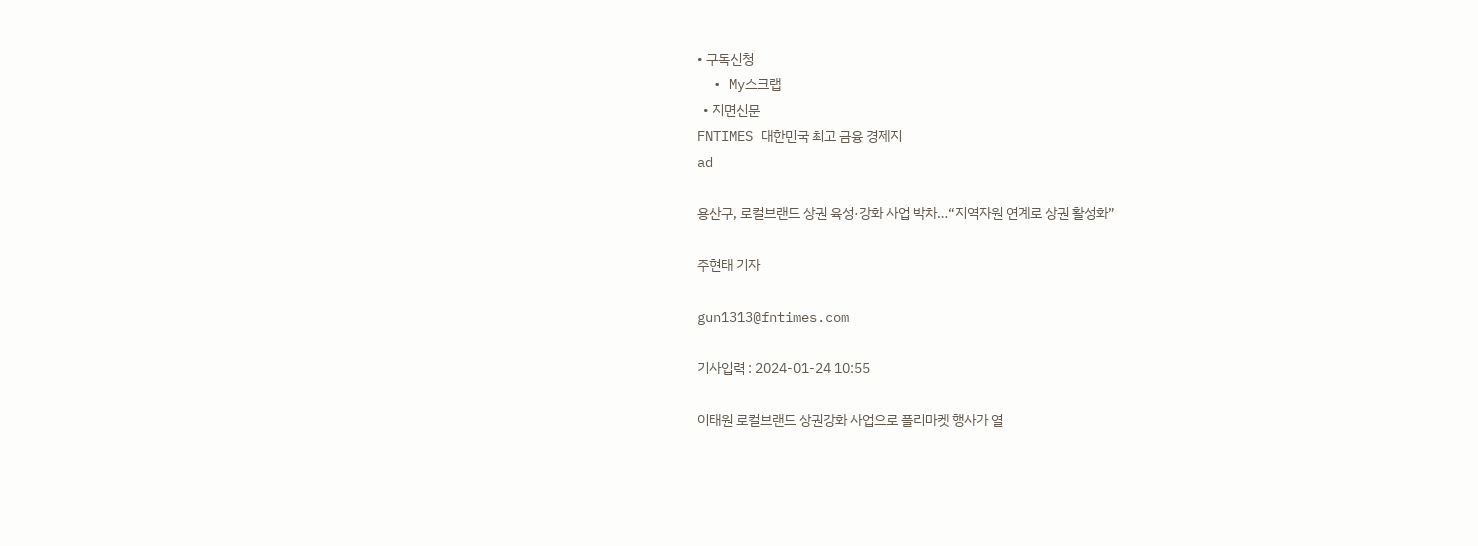• 구독신청
  • My스크랩
  • 지면신문
FNTIMES 대한민국 최고 금융 경제지
ad

용산구, 로컬브랜드 상권 육성·강화 사업 박차…“지역자원 연계로 상권 활성화”

주현태 기자

gun1313@fntimes.com

기사입력 : 2024-01-24 10:55

이태원 로컬브랜드 상권강화 사업으로 플리마켓 행사가 열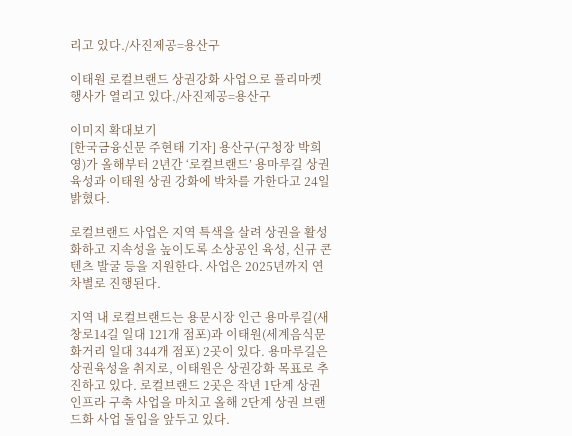리고 있다./사진제공=용산구

이태원 로컬브랜드 상권강화 사업으로 플리마켓 행사가 열리고 있다./사진제공=용산구

이미지 확대보기
[한국금융신문 주현태 기자] 용산구(구청장 박희영)가 올해부터 2년간 ‘로컬브랜드’ 용마루길 상권 육성과 이태원 상권 강화에 박차를 가한다고 24일 밝혔다.

로컬브랜드 사업은 지역 특색을 살려 상권을 활성화하고 지속성을 높이도록 소상공인 육성, 신규 콘텐츠 발굴 등을 지원한다. 사업은 2025년까지 연차별로 진행된다.

지역 내 로컬브랜드는 용문시장 인근 용마루길(새창로14길 일대 121개 점포)과 이태원(세계음식문화거리 일대 344개 점포) 2곳이 있다. 용마루길은 상권육성을 취지로, 이태원은 상권강화 목표로 추진하고 있다. 로컬브랜드 2곳은 작년 1단계 상권 인프라 구축 사업을 마치고 올해 2단계 상권 브랜드화 사업 돌입을 앞두고 있다.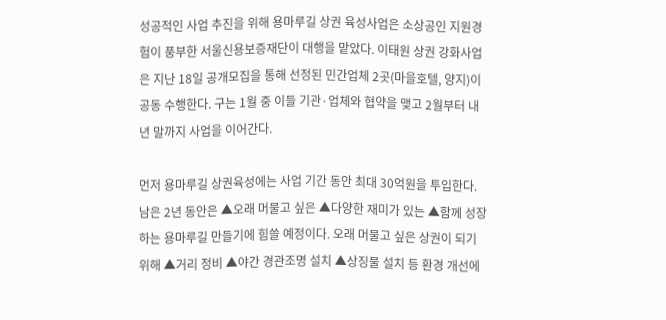성공적인 사업 추진을 위해 용마루길 상권 육성사업은 소상공인 지원경험이 풍부한 서울신용보증재단이 대행을 맡았다. 이태원 상권 강화사업은 지난 18일 공개모집을 통해 선정된 민간업체 2곳(마을호텔, 양지)이 공동 수행한다. 구는 1월 중 이들 기관·업체와 협약을 맺고 2월부터 내년 말까지 사업을 이어간다.

먼저 용마루길 상권육성에는 사업 기간 동안 최대 30억원을 투입한다. 남은 2년 동안은 ▲오래 머물고 싶은 ▲다양한 재미가 있는 ▲함께 성장하는 용마루길 만들기에 힘쓸 예정이다. 오래 머물고 싶은 상권이 되기 위해 ▲거리 정비 ▲야간 경관조명 설치 ▲상징물 설치 등 환경 개선에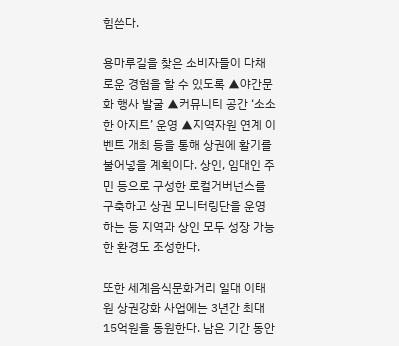힘쓴다.

용마루길을 찾은 소비자들이 다채로운 경험을 할 수 있도록 ▲야간문화 행사 발굴 ▲커뮤니티 공간 ‘소소한 아지트’ 운영 ▲지역자원 연계 이벤트 개최 등을 통해 상권에 활기를 불어넣을 계획이다. 상인, 임대인 주민 등으로 구성한 로컬거버넌스를 구축하고 상권 모니터링단을 운영하는 등 지역과 상인 모두 성장 가능한 환경도 조성한다.

또한 세계음식문화거리 일대 이태원 상권강화 사업에는 3년간 최대 15억원을 동원한다. 남은 기간 동안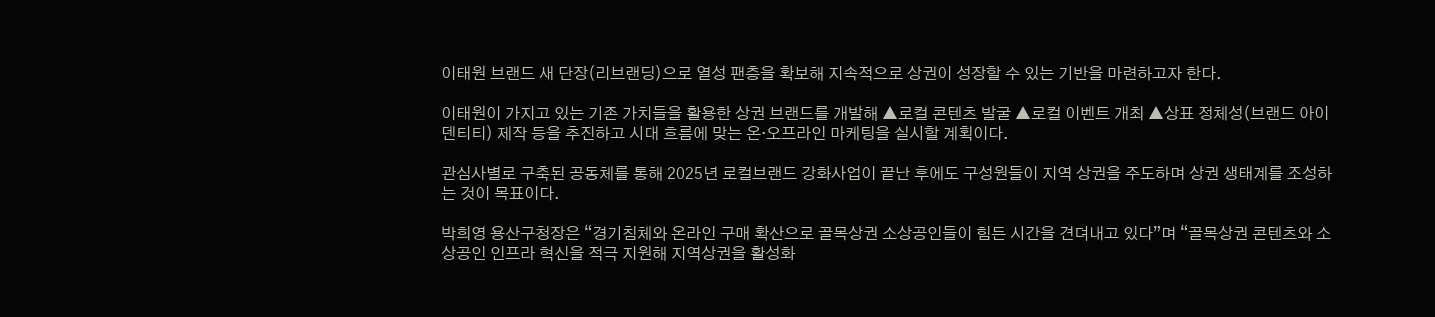이태원 브랜드 새 단장(리브랜딩)으로 열성 팬층을 확보해 지속적으로 상권이 성장할 수 있는 기반을 마련하고자 한다.

이태원이 가지고 있는 기존 가치들을 활용한 상권 브랜드를 개발해 ▲로컬 콘텐츠 발굴 ▲로컬 이벤트 개최 ▲상표 정체성(브랜드 아이덴티티) 제작 등을 추진하고 시대 흐름에 맞는 온·오프라인 마케팅을 실시할 계획이다.

관심사별로 구축된 공동체를 통해 2025년 로컬브랜드 강화사업이 끝난 후에도 구성원들이 지역 상권을 주도하며 상권 생태계를 조성하는 것이 목표이다.

박희영 용산구청장은 “경기침체와 온라인 구매 확산으로 골목상권 소상공인들이 힘든 시간을 견뎌내고 있다”며 “골목상권 콘텐츠와 소상공인 인프라 혁신을 적극 지원해 지역상권을 활성화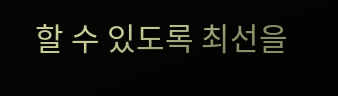할 수 있도록 최선을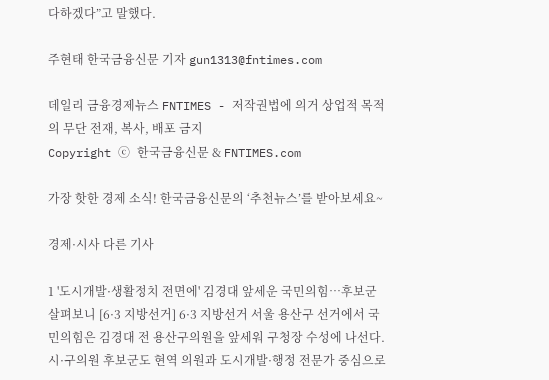다하겠다”고 말했다.

주현태 한국금융신문 기자 gun1313@fntimes.com

데일리 금융경제뉴스 FNTIMES - 저작권법에 의거 상업적 목적의 무단 전재, 복사, 배포 금지
Copyright ⓒ 한국금융신문 & FNTIMES.com

가장 핫한 경제 소식! 한국금융신문의 ‘추천뉴스’를 받아보세요~

경제·시사 다른 기사

1 '도시개발·생활정치 전면에' 김경대 앞세운 국민의힘…후보군 살펴보니 [6·3 지방선거] 6·3 지방선거 서울 용산구 선거에서 국민의힘은 김경대 전 용산구의원을 앞세워 구청장 수성에 나선다. 시·구의원 후보군도 현역 의원과 도시개발·행정 전문가 중심으로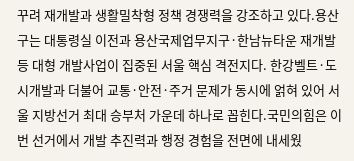꾸려 재개발과 생활밀착형 정책 경쟁력을 강조하고 있다.용산구는 대통령실 이전과 용산국제업무지구·한남뉴타운 재개발 등 대형 개발사업이 집중된 서울 핵심 격전지다. 한강벨트·도시개발과 더불어 교통·안전·주거 문제가 동시에 얽혀 있어 서울 지방선거 최대 승부처 가운데 하나로 꼽힌다.국민의힘은 이번 선거에서 개발 추진력과 행정 경험을 전면에 내세웠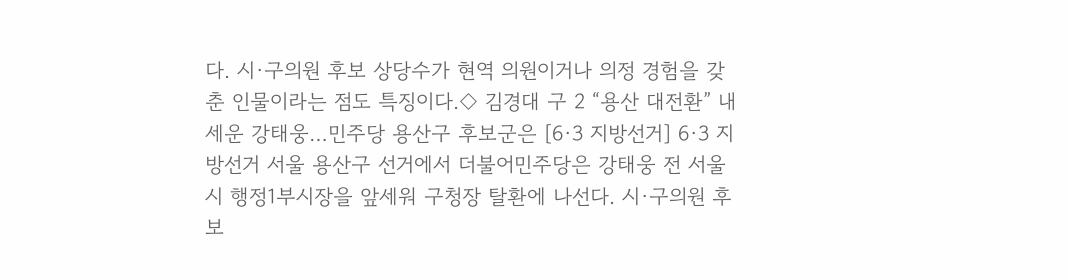다. 시·구의원 후보 상당수가 현역 의원이거나 의정 경험을 갖춘 인물이라는 점도 특징이다.◇ 김경대 구 2 “용산 대전환” 내세운 강태웅…민주당 용산구 후보군은 [6·3 지방선거] 6·3 지방선거 서울 용산구 선거에서 더불어민주당은 강태웅 전 서울시 행정1부시장을 앞세워 구청장 탈환에 나선다. 시·구의원 후보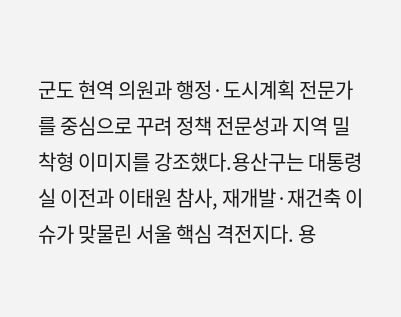군도 현역 의원과 행정·도시계획 전문가를 중심으로 꾸려 정책 전문성과 지역 밀착형 이미지를 강조했다.용산구는 대통령실 이전과 이태원 참사, 재개발·재건축 이슈가 맞물린 서울 핵심 격전지다. 용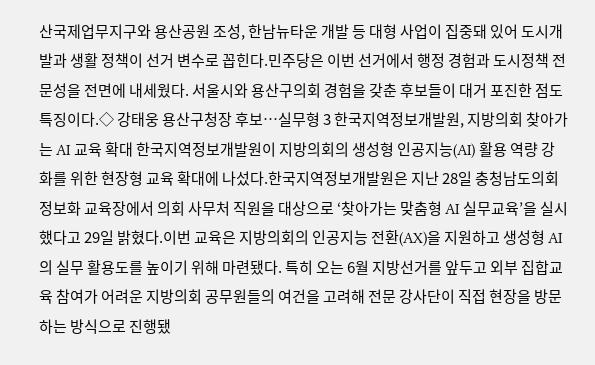산국제업무지구와 용산공원 조성, 한남뉴타운 개발 등 대형 사업이 집중돼 있어 도시개발과 생활 정책이 선거 변수로 꼽힌다.민주당은 이번 선거에서 행정 경험과 도시정책 전문성을 전면에 내세웠다. 서울시와 용산구의회 경험을 갖춘 후보들이 대거 포진한 점도 특징이다.◇ 강태웅 용산구청장 후보…실무형 3 한국지역정보개발원, 지방의회 찾아가는 AI 교육 확대 한국지역정보개발원이 지방의회의 생성형 인공지능(AI) 활용 역량 강화를 위한 현장형 교육 확대에 나섰다.한국지역정보개발원은 지난 28일 충청남도의회 정보화 교육장에서 의회 사무처 직원을 대상으로 ‘찾아가는 맞춤형 AI 실무교육’을 실시했다고 29일 밝혔다.이번 교육은 지방의회의 인공지능 전환(AX)을 지원하고 생성형 AI의 실무 활용도를 높이기 위해 마련됐다. 특히 오는 6월 지방선거를 앞두고 외부 집합교육 참여가 어려운 지방의회 공무원들의 여건을 고려해 전문 강사단이 직접 현장을 방문하는 방식으로 진행됐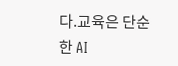다.교육은 단순한 AI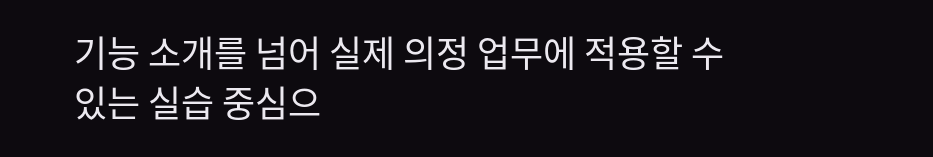기능 소개를 넘어 실제 의정 업무에 적용할 수 있는 실습 중심으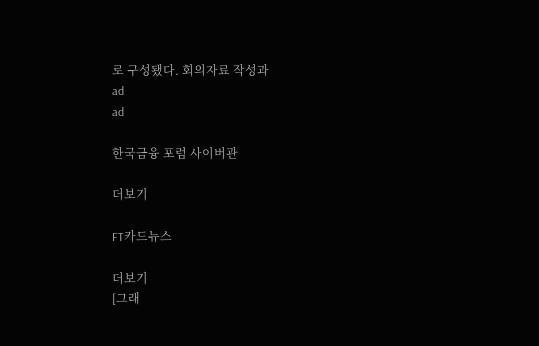로 구성됐다. 회의자료 작성과
ad
ad

한국금융 포럼 사이버관

더보기

FT카드뉴스

더보기
[그래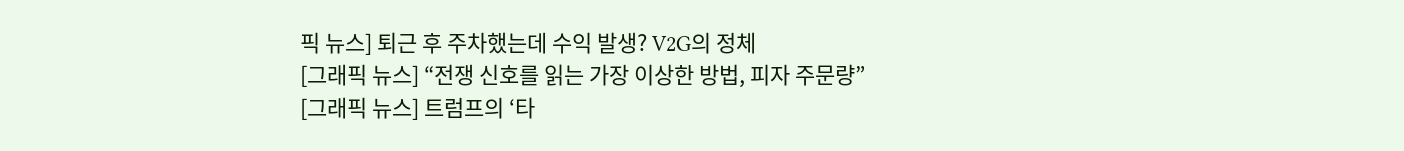픽 뉴스] 퇴근 후 주차했는데 수익 발생? V2G의 정체
[그래픽 뉴스] “전쟁 신호를 읽는 가장 이상한 방법, 피자 주문량”
[그래픽 뉴스] 트럼프의 ‘타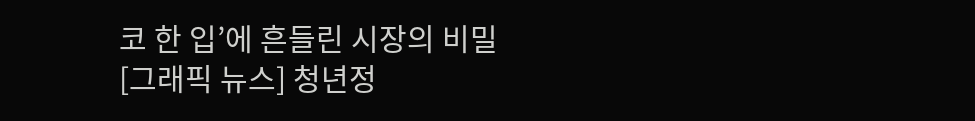코 한 입’에 흔들린 시장의 비밀
[그래픽 뉴스] 청년정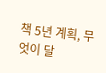책 5년 계획, 무엇이 달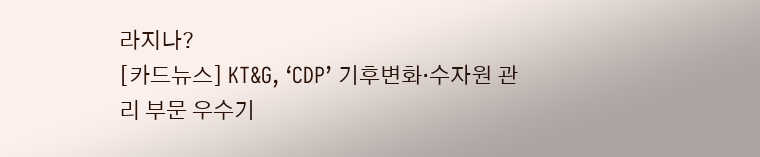라지나?
[카드뉴스] KT&G, ‘CDP’ 기후변화·수자원 관리 부문 우수기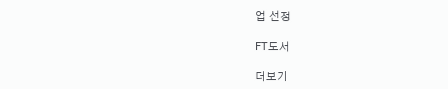업 선정

FT도서

더보기